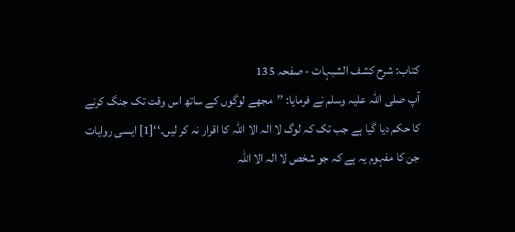کتاب: شرح کشف الشبہات - صفحہ 135
آپ صلی اللہ علیہ وسلم نے فرمایا: ’’مجھے لوگوں کے ساتھ اس وقت تک جنگ کرنے کا حکم دیا گیا ہے جب تک کہ لوگ لا الہ الا اللہ کا اقرار نہ کر لیں۔‘‘[1] ایسی روایات جن کا مفہوم یہ ہے کہ جو شخص لا الہ الا اللّٰہ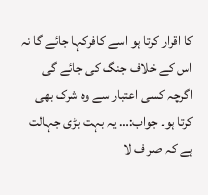کا اقرار کرتا ہو اسے کافرکہا جائے گا نہ اس کے خلاف جنگ کی جائے گی اگرچہ کسی اعتبار سے وہ شرک بھی کرتا ہو۔ جواب:… یہ بہت بڑی جہالت ہے کہ صر ف لا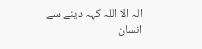الہ الا اللہ کہہ دینے سے انسان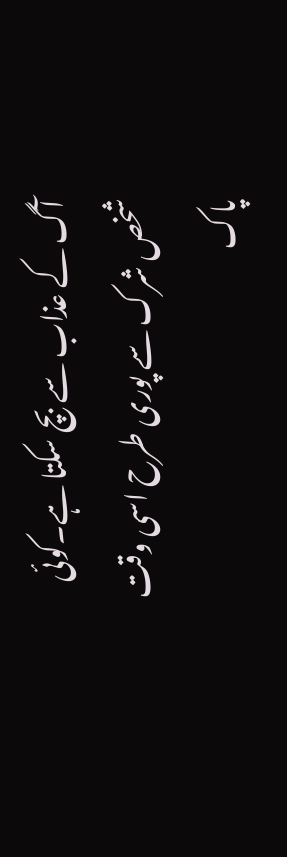آگ کے عذاب سے بچ سکتا ہے۔کوئی شخص شرک سے پوری طرح اسی وقت پاک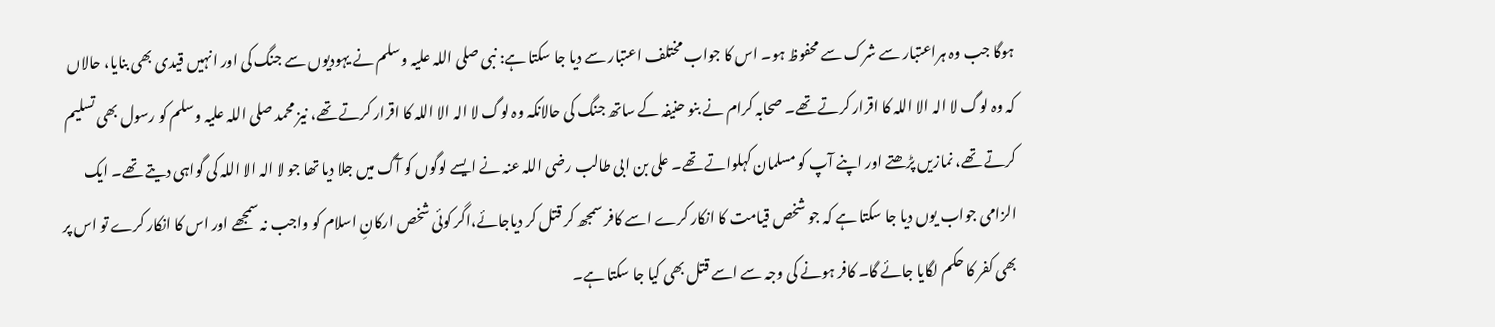ہوگا جب وہ ہراعتبار سے شرک سے محفوظ ہو۔ اس کا جواب مختلف اعتبار سے دیا جا سکتا ہے: نبی صلی اللہ علیہ وسلم نے یہودیوں سے جنگ کی اور انہیں قیدی بھی بنایا، حالاں کہ وہ لوگ لا الہ الا اللہ کا اقرار کرتے تھے۔ صحابہ کرام نے بنو حنیفہ کے ساتھ جنگ کی حالانکہ وہ لوگ لا الہ الا اللہ کا اقرار کرتے تھے، نیز محمد صلی اللہ علیہ وسلم کو رسول بھی تسلیم کرتے تھے، نمازیں پڑھتے اور اپنے آپ کو مسلمان کہلواتے تھے۔ علی بن ابی طالب رضی اللہ عنہ نے ایسے لوگوں کو آگ میں جلا دیا تھا جو لا الہ الا اللہ کی گواہی دیتے تھے۔ ایک الزامی جواب یوں دیا جا سکتا ہے کہ جو شخص قیامت کا انکار کرے اسے کافر سمجھ کر قتل کر دیاجائے،اگر کوئی شخص ارکانِ اسلام کو واجب نہ سمجھے اور اس کا انکار کرے تو اس پر بھی کفر کا حکم لگایا جائے گا۔ کافر ہونے کی وجہ سے اسے قتل بھی کیا جا سکتا ہے۔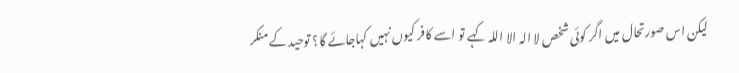لیکن اس صورتحال میں اگر کوئی شخص لا الہ الا اللہ کہے تو اسے کافر کیوں نہیں کہاجائے گا؟ توحید کے منکر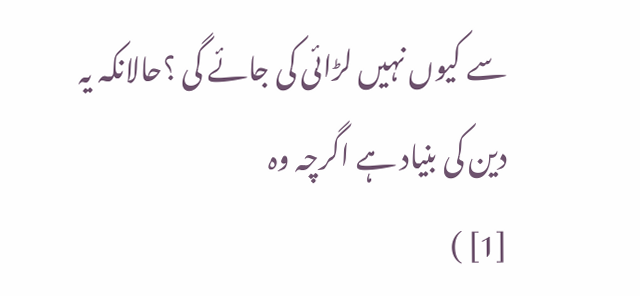سے کیوں نہیں لڑائی کی جائے گی ؟حالانکہ یہ دین کی بنیاد ہے اگرچہ وہ
[1] )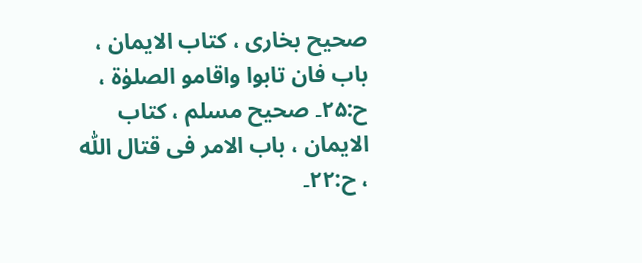صحیح بخاری ، کتاب الایمان ، باب فان تابوا واقامو الصلوٰۃ ، ح:۲۵۔ صحیح مسلم ، کتاب الایمان ، باب الامر فی قتال اللّٰه ، ح:۲۲۔